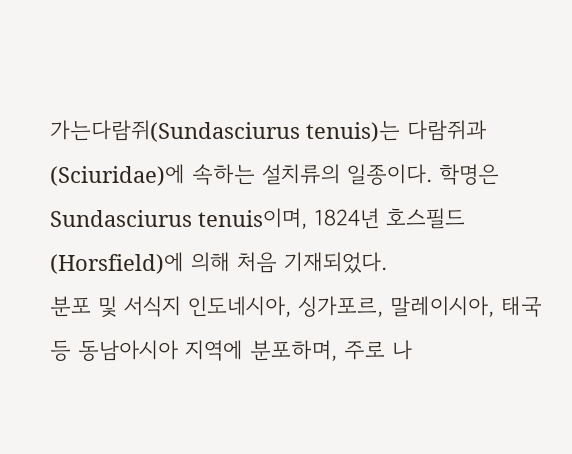가는다람쥐(Sundasciurus tenuis)는 다람쥐과(Sciuridae)에 속하는 설치류의 일종이다. 학명은 Sundasciurus tenuis이며, 1824년 호스필드(Horsfield)에 의해 처음 기재되었다.
분포 및 서식지 인도네시아, 싱가포르, 말레이시아, 태국 등 동남아시아 지역에 분포하며, 주로 나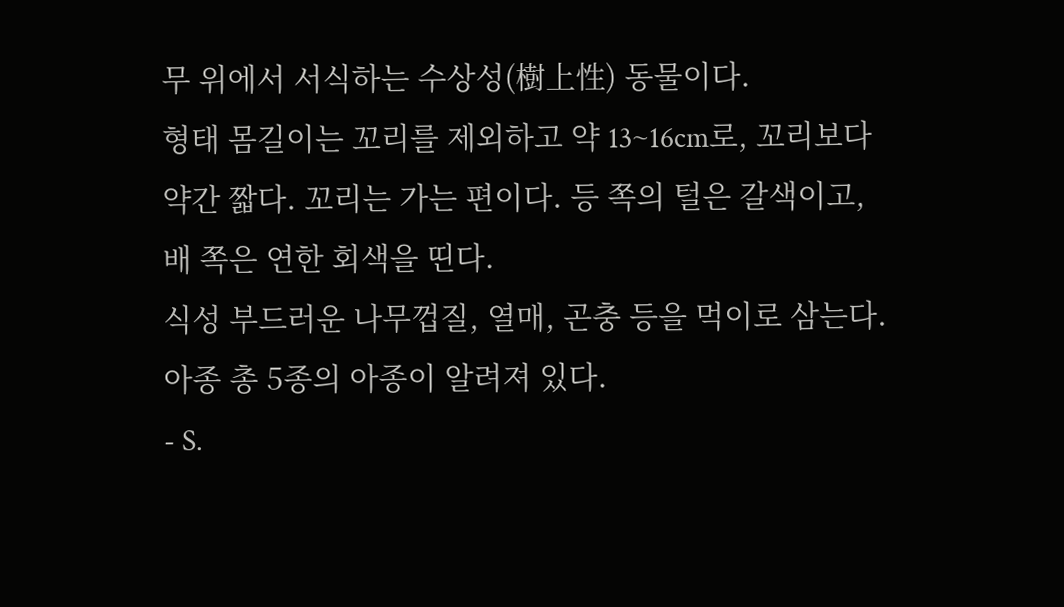무 위에서 서식하는 수상성(樹上性) 동물이다.
형태 몸길이는 꼬리를 제외하고 약 13~16cm로, 꼬리보다 약간 짧다. 꼬리는 가는 편이다. 등 쪽의 털은 갈색이고, 배 쪽은 연한 회색을 띤다.
식성 부드러운 나무껍질, 열매, 곤충 등을 먹이로 삼는다.
아종 총 5종의 아종이 알려져 있다.
- S.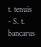t. tenuis
- S. t. bancarus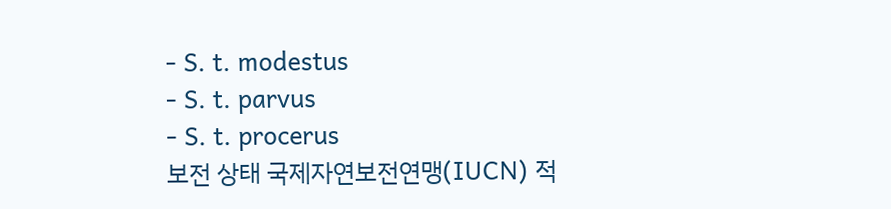- S. t. modestus
- S. t. parvus
- S. t. procerus
보전 상태 국제자연보전연맹(IUCN) 적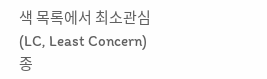색 목록에서 최소관심(LC, Least Concern) 종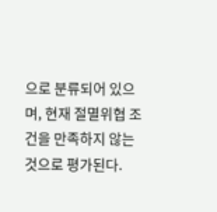으로 분류되어 있으며, 현재 절멸위협 조건을 만족하지 않는 것으로 평가된다.